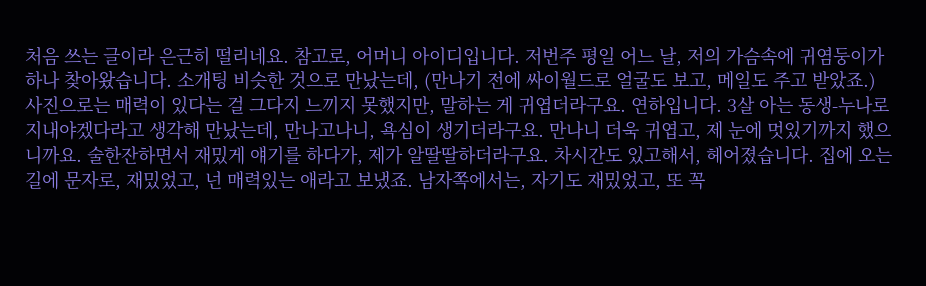처음 쓰는 글이라 은근히 떨리네요. 참고로, 어머니 아이디입니다. 저번주 평일 어느 날, 저의 가슴속에 귀염둥이가 하나 찾아왔습니다. 소개팅 비슷한 것으로 만났는데, (만나기 전에 싸이월드로 얼굴도 보고, 메일도 주고 받았죠.) 사진으로는 매력이 있다는 걸 그다지 느끼지 못했지만, 말하는 게 귀엽더라구요. 연하입니다. 3살 아는 동생-누나로 지내야겠다라고 생각해 만났는데, 만나고나니, 욕심이 생기더라구요. 만나니 더욱 귀엽고, 제 눈에 멋있기까지 했으니까요. 술한잔하면서 재밌게 얘기를 하다가, 제가 알딸딸하더라구요. 차시간도 있고해서, 헤어졌습니다. 집에 오는 길에 문자로, 재밌었고, 넌 매력있는 애라고 보냈죠. 남자쪽에서는, 자기도 재밌었고, 또 꼭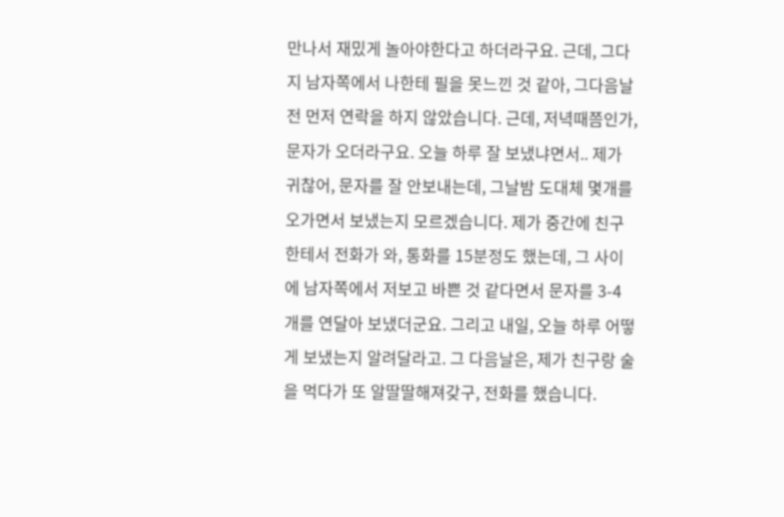만나서 재밌게 놀아야한다고 하더라구요. 근데, 그다지 남자쪽에서 나한테 필을 못느낀 것 같아, 그다음날 전 먼저 연락을 하지 않았습니다. 근데, 저녁때쯤인가, 문자가 오더라구요. 오늘 하루 잘 보냈냐면서.. 제가 귀찮어, 문자를 잘 안보내는데, 그날밤 도대체 몇개를 오가면서 보냈는지 모르겠습니다. 제가 중간에 친구한테서 전화가 와, 통화를 15분정도 했는데, 그 사이에 남자쪽에서 저보고 바쁜 것 같다면서 문자를 3-4개를 연달아 보냈더군요. 그리고 내일, 오늘 하루 어떻게 보냈는지 알려달라고. 그 다음날은, 제가 친구랑 술을 먹다가 또 알딸딸해져갖구, 전화를 했습니다.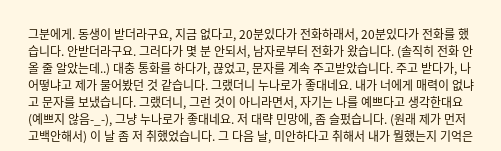그분에게. 동생이 받더라구요, 지금 없다고, 20분있다가 전화하래서, 20분있다가 전화를 했습니다. 안받더라구요. 그러다가 몇 분 안되서, 남자로부터 전화가 왔습니다. (솔직히 전화 안올 줄 알았는데..) 대충 통화를 하다가, 끊었고, 문자를 계속 주고받았습니다. 주고 받다가, 나 어떻냐고 제가 물어봤던 것 같습니다. 그랬더니 누나로가 좋대네요. 내가 너에게 매력이 없냐고 문자를 보냈습니다. 그랬더니, 그런 것이 아니라면서, 자기는 나를 예쁘다고 생각한대요(예쁘지 않음-_-), 그냥 누나로가 좋대네요. 저 대략 민망에, 좀 슬펐습니다. (원래 제가 먼저 고백안해서) 이 날 좀 저 취했었습니다. 그 다음 날, 미안하다고 취해서 내가 뭘했는지 기억은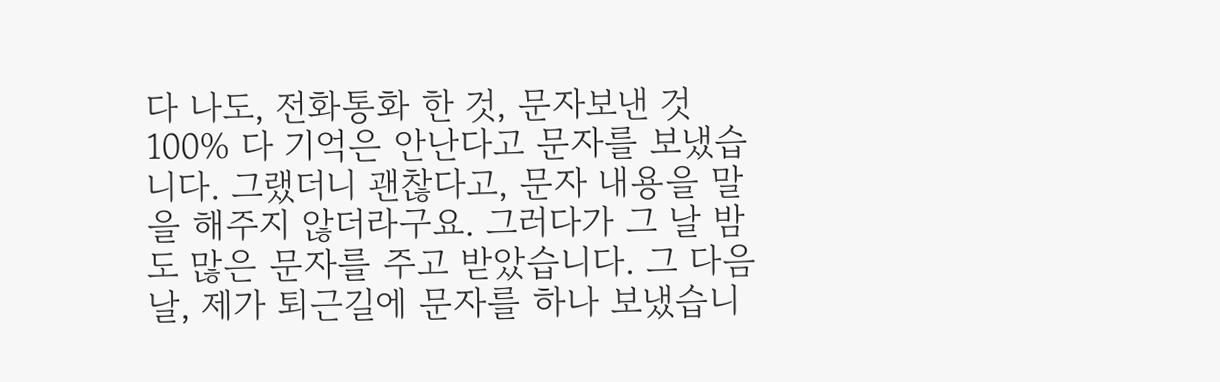다 나도, 전화통화 한 것, 문자보낸 것 100% 다 기억은 안난다고 문자를 보냈습니다. 그랬더니 괜찮다고, 문자 내용을 말을 해주지 않더라구요. 그러다가 그 날 밤도 많은 문자를 주고 받았습니다. 그 다음 날, 제가 퇴근길에 문자를 하나 보냈습니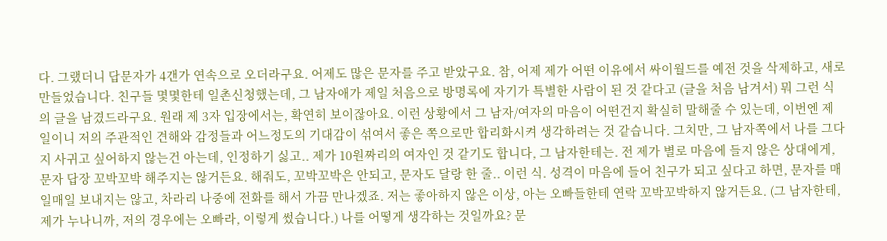다. 그랬더니 답문자가 4갠가 연속으로 오더라구요. 어제도 많은 문자를 주고 받았구요. 참, 어제 제가 어떤 이유에서 싸이월드를 예전 것을 삭제하고, 새로 만들었습니다. 친구들 몇몇한테 일촌신청했는데, 그 남자애가 제일 처음으로 방명록에 자기가 특별한 사람이 된 것 같다고 (글을 처음 남겨서) 뭐 그런 식의 글을 남겼드라구요. 원래 제 3자 입장에서는, 확연히 보이잖아요. 이런 상황에서 그 남자/여자의 마음이 어떤건지 확실히 말해줄 수 있는데, 이번엔 제 일이니 저의 주관적인 견해와 감정들과 어느정도의 기대감이 섞여서 좋은 쪽으로만 합리화시켜 생각하려는 것 같습니다. 그치만, 그 남자쪽에서 나를 그다지 사귀고 싶어하지 않는건 아는데, 인정하기 싫고.. 제가 10원짜리의 여자인 것 같기도 합니다, 그 남자한테는. 전 제가 별로 마음에 들지 않은 상대에게, 문자 답장 꼬박꼬박 해주지는 않거든요. 해줘도, 꼬박꼬박은 안되고, 문자도 달랑 한 줄.. 이런 식. 성격이 마음에 들어 친구가 되고 싶다고 하면, 문자를 매일매일 보내지는 않고, 차라리 나중에 전화를 해서 가끔 만나겠죠. 저는 좋아하지 않은 이상, 아는 오빠들한테 연락 꼬박꼬박하지 않거든요. (그 남자한테, 제가 누나니까, 저의 경우에는 오빠라, 이렇게 썼습니다.) 나를 어떻게 생각하는 것일까요? 문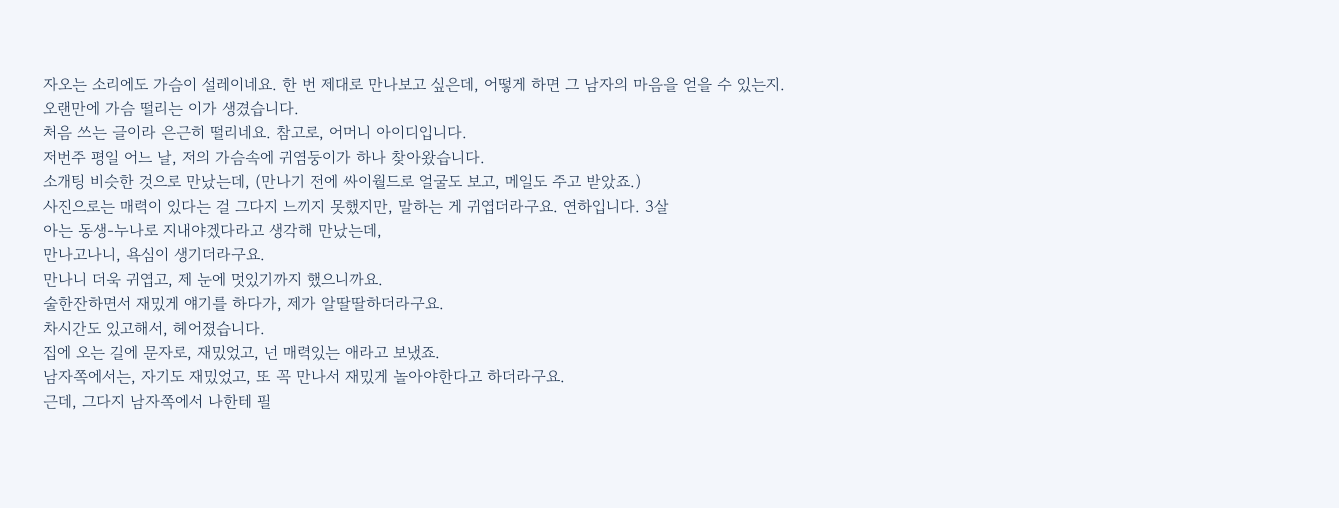자오는 소리에도 가슴이 설레이네요. 한 번 제대로 만나보고 싶은데, 어떻게 하면 그 남자의 마음을 얻을 수 있는지.
오랜만에 가슴 떨리는 이가 생겼습니다.
처음 쓰는 글이라 은근히 떨리네요. 참고로, 어머니 아이디입니다.
저번주 평일 어느 날, 저의 가슴속에 귀염둥이가 하나 찾아왔습니다.
소개팅 비슷한 것으로 만났는데, (만나기 전에 싸이월드로 얼굴도 보고, 메일도 주고 받았죠.)
사진으로는 매력이 있다는 걸 그다지 느끼지 못했지만, 말하는 게 귀엽더라구요. 연하입니다. 3살
아는 동생-누나로 지내야겠다라고 생각해 만났는데,
만나고나니, 욕심이 생기더라구요.
만나니 더욱 귀엽고, 제 눈에 멋있기까지 했으니까요.
술한잔하면서 재밌게 얘기를 하다가, 제가 알딸딸하더라구요.
차시간도 있고해서, 헤어졌습니다.
집에 오는 길에 문자로, 재밌었고, 넌 매력있는 애라고 보냈죠.
남자쪽에서는, 자기도 재밌었고, 또 꼭 만나서 재밌게 놀아야한다고 하더라구요.
근데, 그다지 남자쪽에서 나한테 필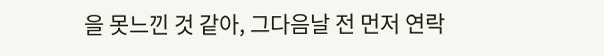을 못느낀 것 같아, 그다음날 전 먼저 연락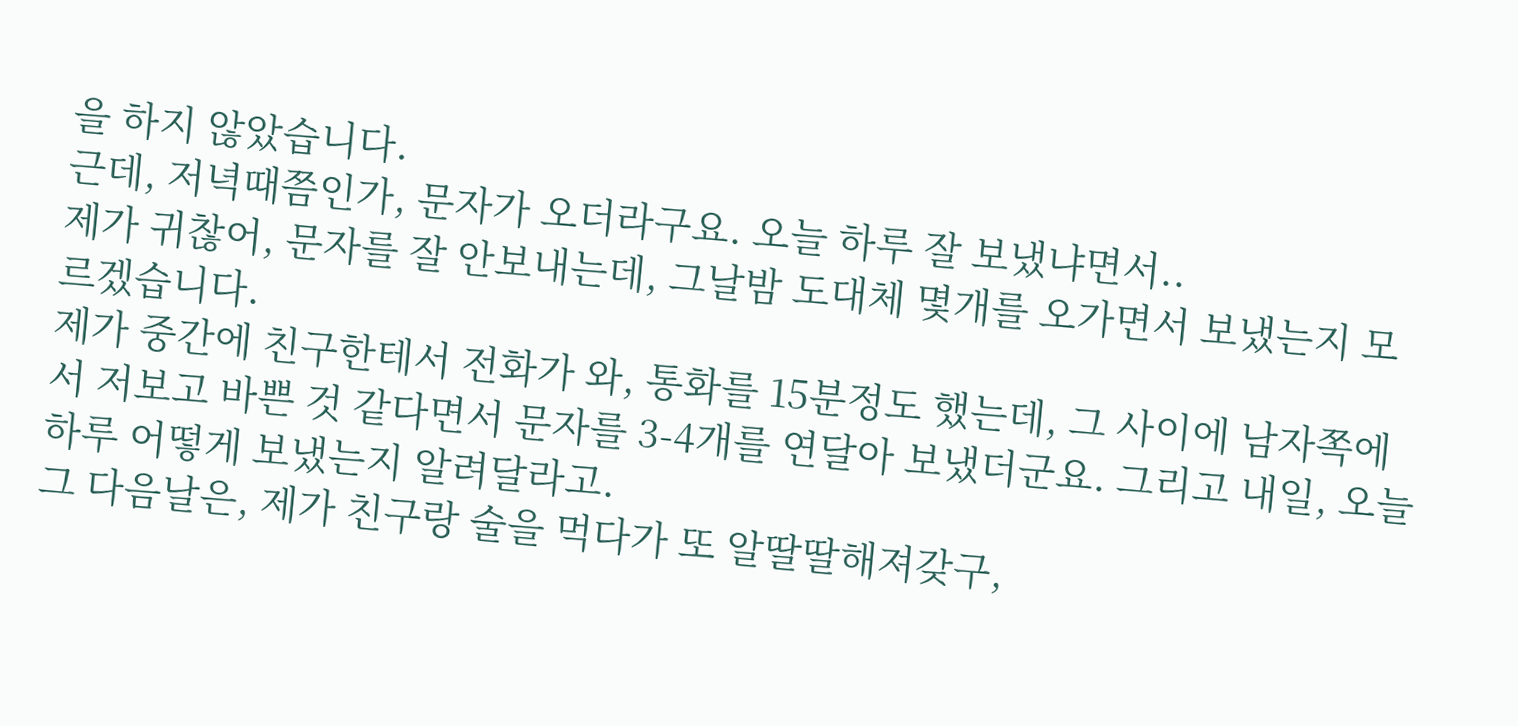을 하지 않았습니다.
근데, 저녁때쯤인가, 문자가 오더라구요. 오늘 하루 잘 보냈냐면서..
제가 귀찮어, 문자를 잘 안보내는데, 그날밤 도대체 몇개를 오가면서 보냈는지 모르겠습니다.
제가 중간에 친구한테서 전화가 와, 통화를 15분정도 했는데, 그 사이에 남자쪽에서 저보고 바쁜 것 같다면서 문자를 3-4개를 연달아 보냈더군요. 그리고 내일, 오늘 하루 어떻게 보냈는지 알려달라고.
그 다음날은, 제가 친구랑 술을 먹다가 또 알딸딸해져갖구,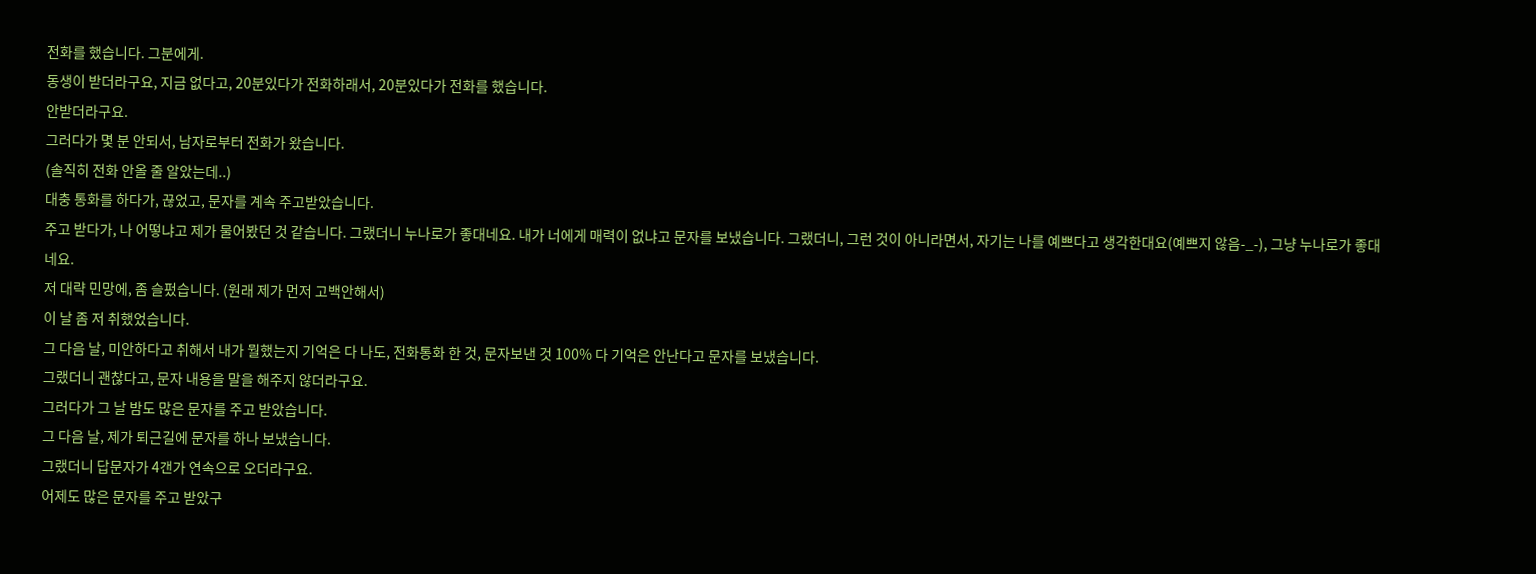전화를 했습니다. 그분에게.
동생이 받더라구요, 지금 없다고, 20분있다가 전화하래서, 20분있다가 전화를 했습니다.
안받더라구요.
그러다가 몇 분 안되서, 남자로부터 전화가 왔습니다.
(솔직히 전화 안올 줄 알았는데..)
대충 통화를 하다가, 끊었고, 문자를 계속 주고받았습니다.
주고 받다가, 나 어떻냐고 제가 물어봤던 것 같습니다. 그랬더니 누나로가 좋대네요. 내가 너에게 매력이 없냐고 문자를 보냈습니다. 그랬더니, 그런 것이 아니라면서, 자기는 나를 예쁘다고 생각한대요(예쁘지 않음-_-), 그냥 누나로가 좋대네요.
저 대략 민망에, 좀 슬펐습니다. (원래 제가 먼저 고백안해서)
이 날 좀 저 취했었습니다.
그 다음 날, 미안하다고 취해서 내가 뭘했는지 기억은 다 나도, 전화통화 한 것, 문자보낸 것 100% 다 기억은 안난다고 문자를 보냈습니다.
그랬더니 괜찮다고, 문자 내용을 말을 해주지 않더라구요.
그러다가 그 날 밤도 많은 문자를 주고 받았습니다.
그 다음 날, 제가 퇴근길에 문자를 하나 보냈습니다.
그랬더니 답문자가 4갠가 연속으로 오더라구요.
어제도 많은 문자를 주고 받았구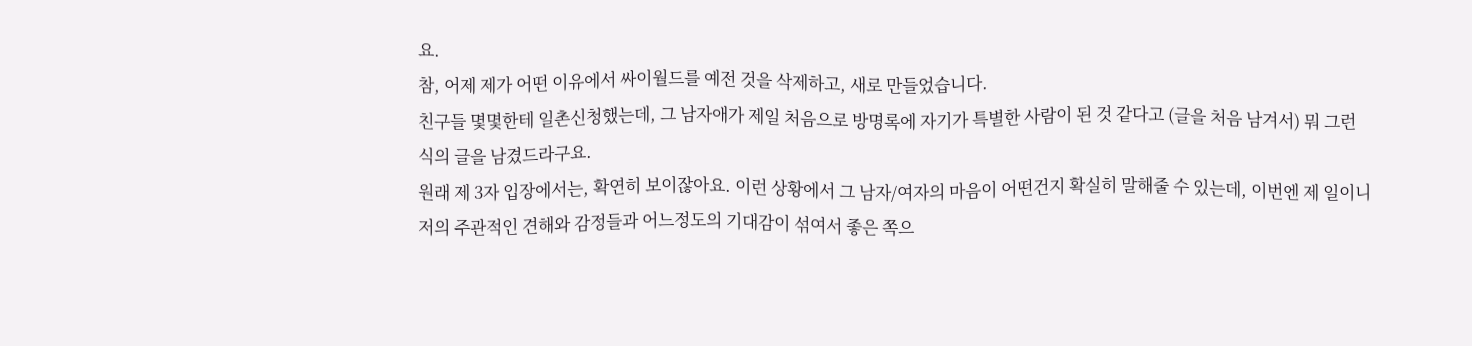요.
참, 어제 제가 어떤 이유에서 싸이월드를 예전 것을 삭제하고, 새로 만들었습니다.
친구들 몇몇한테 일촌신청했는데, 그 남자애가 제일 처음으로 방명록에 자기가 특별한 사람이 된 것 같다고 (글을 처음 남겨서) 뭐 그런 식의 글을 남겼드라구요.
원래 제 3자 입장에서는, 확연히 보이잖아요. 이런 상황에서 그 남자/여자의 마음이 어떤건지 확실히 말해줄 수 있는데, 이번엔 제 일이니 저의 주관적인 견해와 감정들과 어느정도의 기대감이 섞여서 좋은 쪽으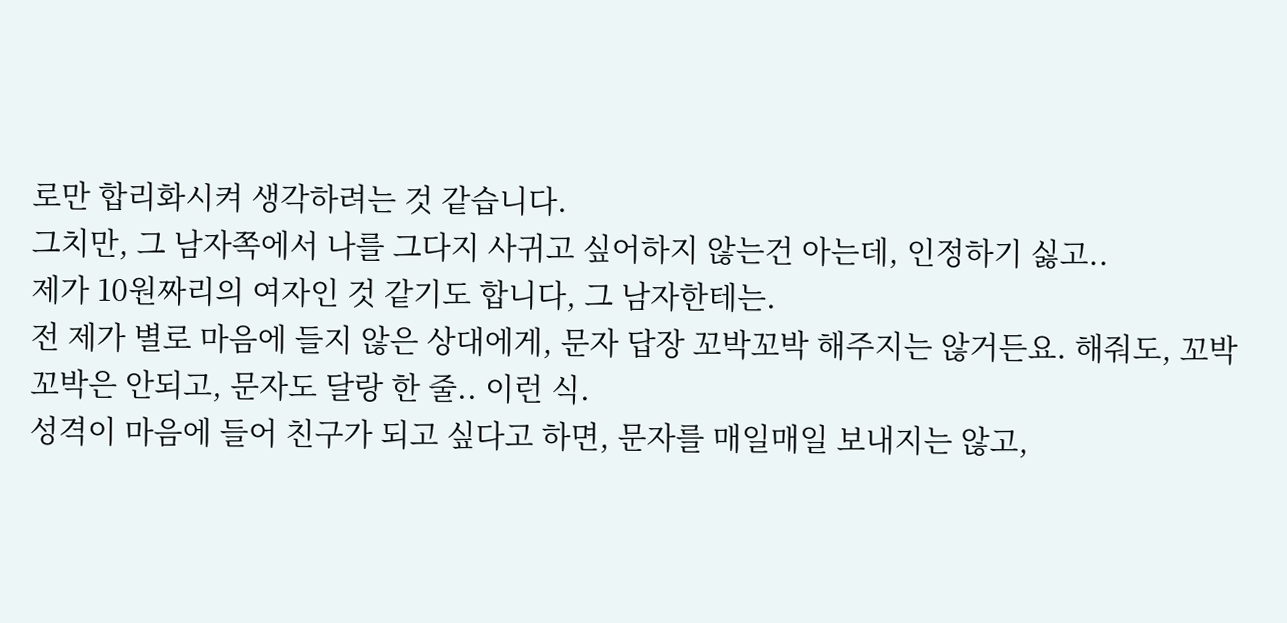로만 합리화시켜 생각하려는 것 같습니다.
그치만, 그 남자쪽에서 나를 그다지 사귀고 싶어하지 않는건 아는데, 인정하기 싫고..
제가 10원짜리의 여자인 것 같기도 합니다, 그 남자한테는.
전 제가 별로 마음에 들지 않은 상대에게, 문자 답장 꼬박꼬박 해주지는 않거든요. 해줘도, 꼬박꼬박은 안되고, 문자도 달랑 한 줄.. 이런 식.
성격이 마음에 들어 친구가 되고 싶다고 하면, 문자를 매일매일 보내지는 않고,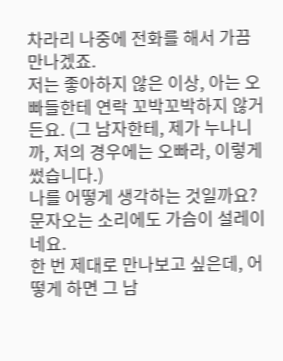차라리 나중에 전화를 해서 가끔 만나겠죠.
저는 좋아하지 않은 이상, 아는 오빠들한테 연락 꼬박꼬박하지 않거든요. (그 남자한테, 제가 누나니까, 저의 경우에는 오빠라, 이렇게 썼습니다.)
나를 어떻게 생각하는 것일까요?
문자오는 소리에도 가슴이 설레이네요.
한 번 제대로 만나보고 싶은데, 어떻게 하면 그 남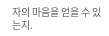자의 마음을 얻을 수 있는지.